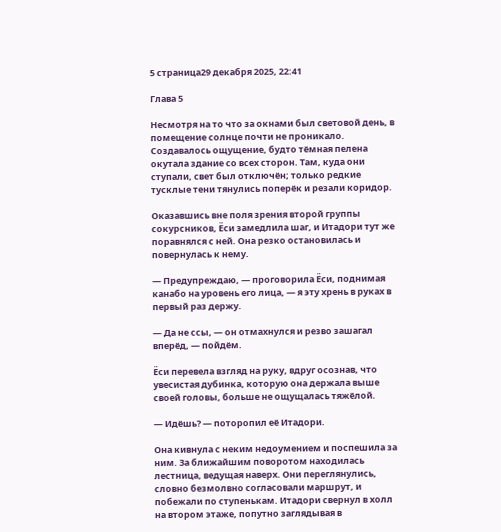5 страница29 декабря 2025, 22:41

Глава 5

Несмотря на то что за окнами был световой день, в помещение солнце почти не проникало. Создавалось ощущение, будто тёмная пелена окутала здание со всех сторон. Там, куда они ступали, свет был отключён; только редкие тусклые тени тянулись поперёк и резали коридор.

Оказавшись вне поля зрения второй группы сокурсников, Ёси замедлила шаг, и Итадори тут же поравнялся с ней. Она резко остановилась и повернулась к нему.

— Предупреждаю, — проговорила Ёси, поднимая канабо на уровень его лица, — я эту хрень в руках в первый раз держу.

— Да не ссы, — он отмахнулся и резво зашагал вперёд, — пойдём.

Ёси перевела взгляд на руку, вдруг осознав, что увесистая дубинка, которую она держала выше своей головы, больше не ощущалась тяжёлой.

— Идёшь? — поторопил её Итадори.

Она кивнула с неким недоумением и поспешила за ним. За ближайшим поворотом находилась лестница, ведущая наверх. Они переглянулись, словно безмолвно согласовали маршрут, и побежали по ступенькам. Итадори свернул в холл на втором этаже, попутно заглядывая в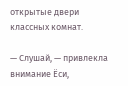открытые двери классных комнат.

— Слушай, — привлекла внимание Ёси,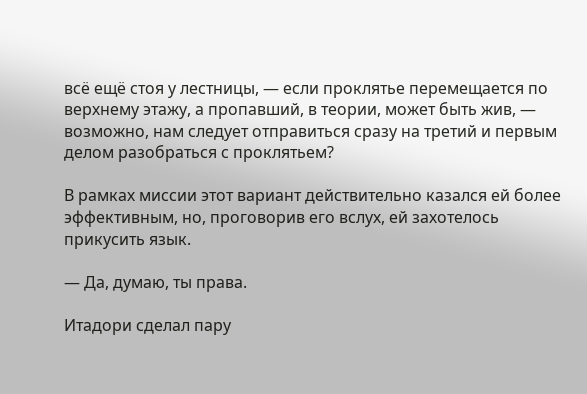всё ещё стоя у лестницы, — если проклятье перемещается по верхнему этажу, а пропавший, в теории, может быть жив, — возможно, нам следует отправиться сразу на третий и первым делом разобраться с проклятьем?

В рамках миссии этот вариант действительно казался ей более эффективным, но, проговорив его вслух, ей захотелось прикусить язык.

— Да, думаю, ты права.

Итадори сделал пару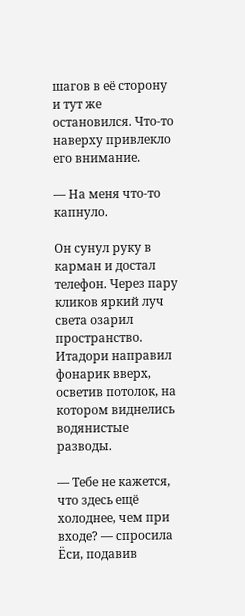шагов в её сторону и тут же остановился. Что-то наверху привлекло его внимание.

— На меня что-то капнуло.

Он сунул руку в карман и достал телефон. Через пару кликов яркий луч света озарил пространство. Итадори направил фонарик вверх, осветив потолок, на котором виднелись водянистые разводы.

— Тебе не кажется, что здесь ещё холоднее, чем при входе? — спросила Ёси, подавив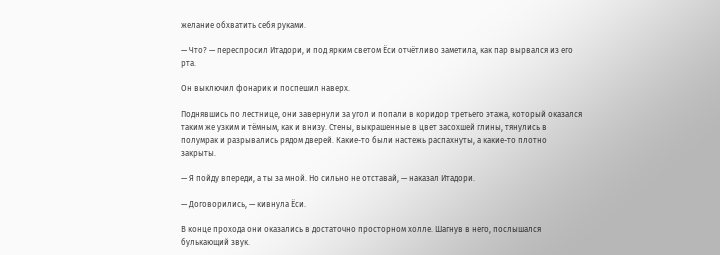желание обхватить себя руками.

— Что? — переспросил Итадори, и под ярким светом Ёси отчётливо заметила, как пар вырвался из его рта.

Он выключил фонарик и поспешил наверх.

Поднявшись по лестнице, они завернули за угол и попали в коридор третьего этажа, который оказался таким же узким и тёмным, как и внизу. Стены, выкрашенные в цвет засохшей глины, тянулись в полумрак и разрывались рядом дверей. Какие-то были настежь распахнуты, а какие-то плотно закрыты.

— Я пойду впереди, а ты за мной. Но сильно не отставай, — наказал Итадори.

— Договорились, — кивнула Ёси.

В конце прохода они оказались в достаточно просторном холле. Шагнув в него, послышался булькающий звук.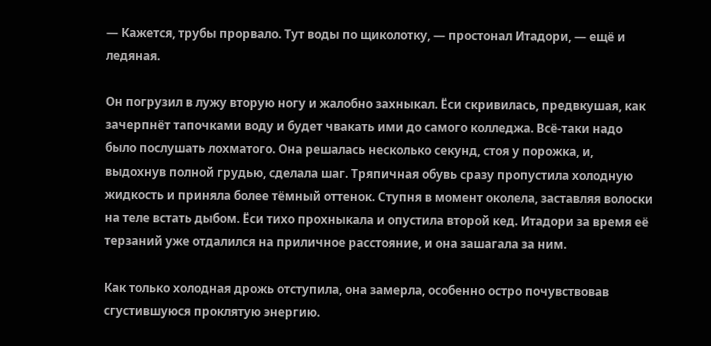— Кажется, трубы прорвало. Тут воды по щиколотку, — простонал Итадори, — ещё и ледяная.

Он погрузил в лужу вторую ногу и жалобно захныкал. Ёси скривилась, предвкушая, как зачерпнёт тапочками воду и будет чвакать ими до самого колледжа. Всё-таки надо было послушать лохматого. Она решалась несколько секунд, стоя у порожка, и, выдохнув полной грудью, сделала шаг. Тряпичная обувь сразу пропустила холодную жидкость и приняла более тёмный оттенок. Ступня в момент околела, заставляя волоски на теле встать дыбом. Ёси тихо прохныкала и опустила второй кед. Итадори за время её терзаний уже отдалился на приличное расстояние, и она зашагала за ним.

Как только холодная дрожь отступила, она замерла, особенно остро почувствовав сгустившуюся проклятую энергию.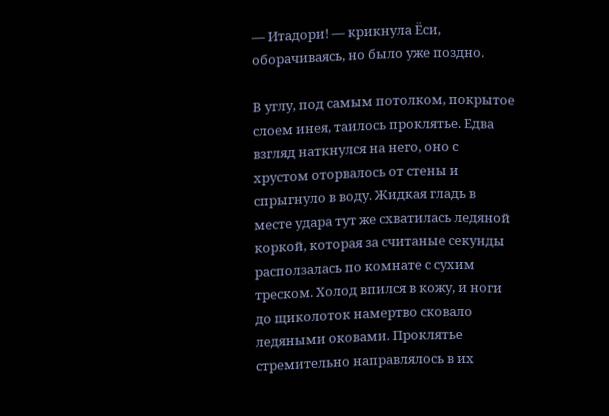— Итадори! — крикнула Ёси, оборачиваясь, но было уже поздно.

В углу, под самым потолком, покрытое слоем инея, таилось проклятье. Едва взгляд наткнулся на него, оно с хрустом оторвалось от стены и спрыгнуло в воду. Жидкая гладь в месте удара тут же схватилась ледяной коркой, которая за считаные секунды расползалась по комнате с сухим треском. Холод впился в кожу, и ноги до щиколоток намертво сковало ледяными оковами. Проклятье стремительно направлялось в их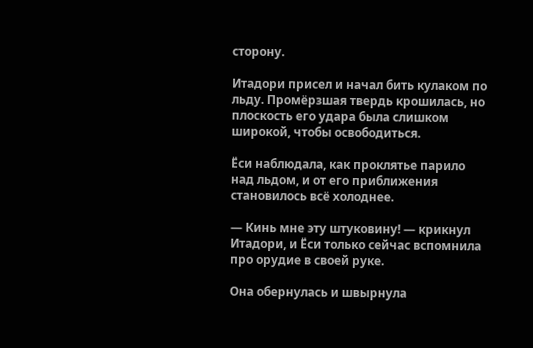сторону.

Итадори присел и начал бить кулаком по льду. Промёрзшая твердь крошилась, но плоскость его удара была слишком широкой, чтобы освободиться.

Ёси наблюдала, как проклятье парило над льдом, и от его приближения становилось всё холоднее.

— Кинь мне эту штуковину! — крикнул Итадори, и Ёси только сейчас вспомнила про орудие в своей руке.

Она обернулась и швырнула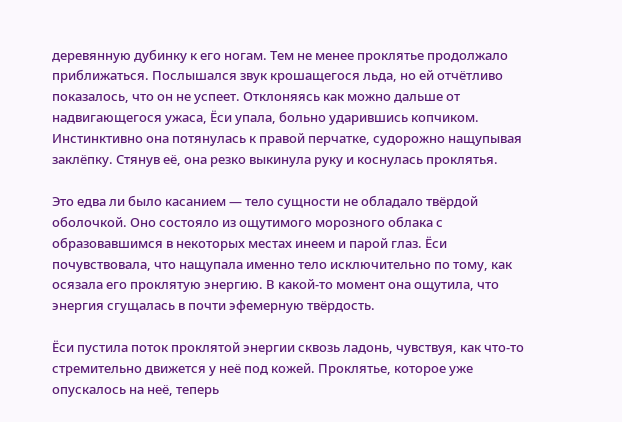деревянную дубинку к его ногам. Тем не менее проклятье продолжало приближаться. Послышался звук крошащегося льда, но ей отчётливо показалось, что он не успеет. Отклоняясь как можно дальше от надвигающегося ужаса, Ёси упала, больно ударившись копчиком. Инстинктивно она потянулась к правой перчатке, судорожно нащупывая заклёпку. Стянув её, она резко выкинула руку и коснулась проклятья.

Это едва ли было касанием — тело сущности не обладало твёрдой оболочкой. Оно состояло из ощутимого морозного облака с образовавшимся в некоторых местах инеем и парой глаз. Ёси почувствовала, что нащупала именно тело исключительно по тому, как осязала его проклятую энергию. В какой-то момент она ощутила, что энергия сгущалась в почти эфемерную твёрдость.

Ёси пустила поток проклятой энергии сквозь ладонь, чувствуя, как что-то стремительно движется у неё под кожей. Проклятье, которое уже опускалось на неё, теперь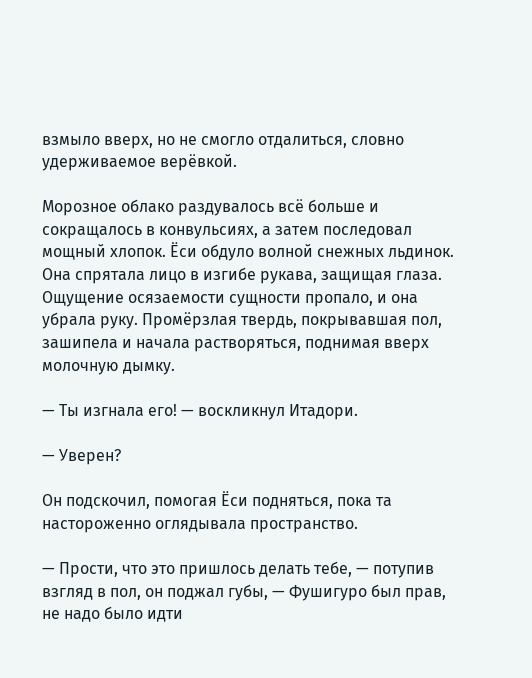взмыло вверх, но не смогло отдалиться, словно удерживаемое верёвкой.

Морозное облако раздувалось всё больше и сокращалось в конвульсиях, а затем последовал мощный хлопок. Ёси обдуло волной снежных льдинок. Она спрятала лицо в изгибе рукава, защищая глаза. Ощущение осязаемости сущности пропало, и она убрала руку. Промёрзлая твердь, покрывавшая пол, зашипела и начала растворяться, поднимая вверх молочную дымку.

— Ты изгнала его! — воскликнул Итадори.

— Уверен?

Он подскочил, помогая Ёси подняться, пока та настороженно оглядывала пространство.

— Прости, что это пришлось делать тебе, — потупив взгляд в пол, он поджал губы, — Фушигуро был прав, не надо было идти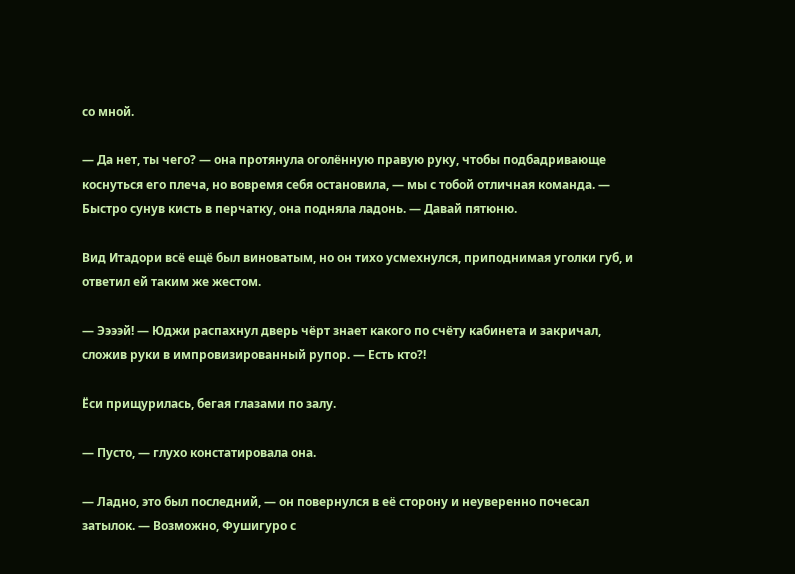со мной.

— Да нет, ты чего? — она протянула оголённую правую руку, чтобы подбадривающе коснуться его плеча, но вовремя себя остановила, — мы с тобой отличная команда. — Быстро сунув кисть в перчатку, она подняла ладонь. — Давай пятюню.

Вид Итадори всё ещё был виноватым, но он тихо усмехнулся, приподнимая уголки губ, и ответил ей таким же жестом.

— Ээээй! — Юджи распахнул дверь чёрт знает какого по счёту кабинета и закричал, сложив руки в импровизированный рупор. — Есть кто?!

Ёси прищурилась, бегая глазами по залу.

— Пусто, — глухо констатировала она.

— Ладно, это был последний, — он повернулся в её сторону и неуверенно почесал затылок. — Возможно, Фушигуро с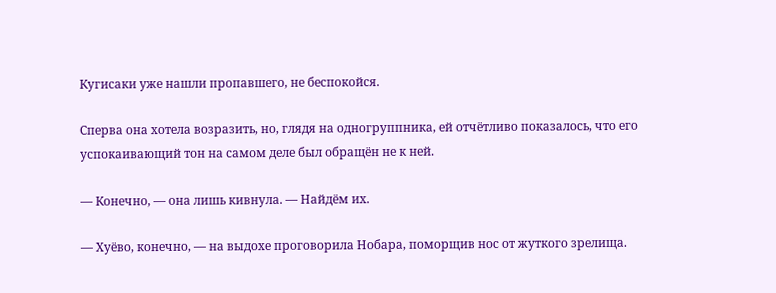Кугисаки уже нашли пропавшего, не беспокойся.

Сперва она хотела возразить, но, глядя на одногруппника, ей отчётливо показалось, что его успокаивающий тон на самом деле был обращён не к ней.

— Конечно, — она лишь кивнула. — Найдём их.

— Хуёво, конечно, — на выдохе проговорила Нобара, поморщив нос от жуткого зрелища.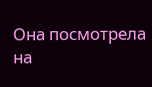Она посмотрела на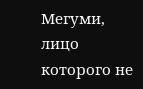Мегуми, лицо которого не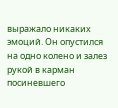выражало никаких эмоций. Он опустился на одно колено и залез рукой в карман посиневшего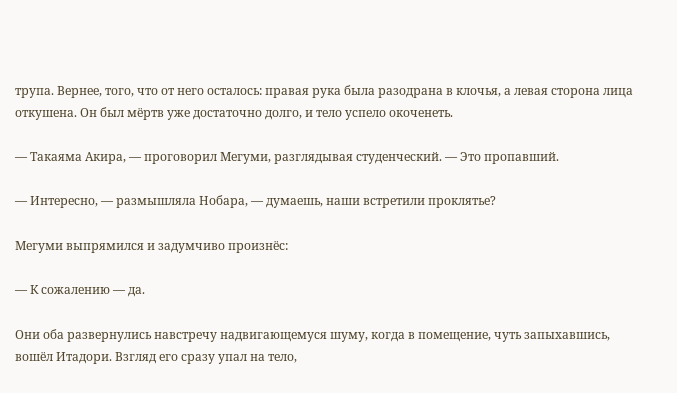трупа. Вернее, того, что от него осталось: правая рука была разодрана в клочья, а левая сторона лица откушена. Он был мёртв уже достаточно долго, и тело успело окоченеть.

— Такаяма Акира, — проговорил Мегуми, разглядывая студенческий. — Это пропавший.

— Интересно, — размышляла Нобара, — думаешь, наши встретили проклятье?

Мегуми выпрямился и задумчиво произнёс:

— К сожалению — да.

Они оба развернулись навстречу надвигающемуся шуму, когда в помещение, чуть запыхавшись, вошёл Итадори. Взгляд его сразу упал на тело,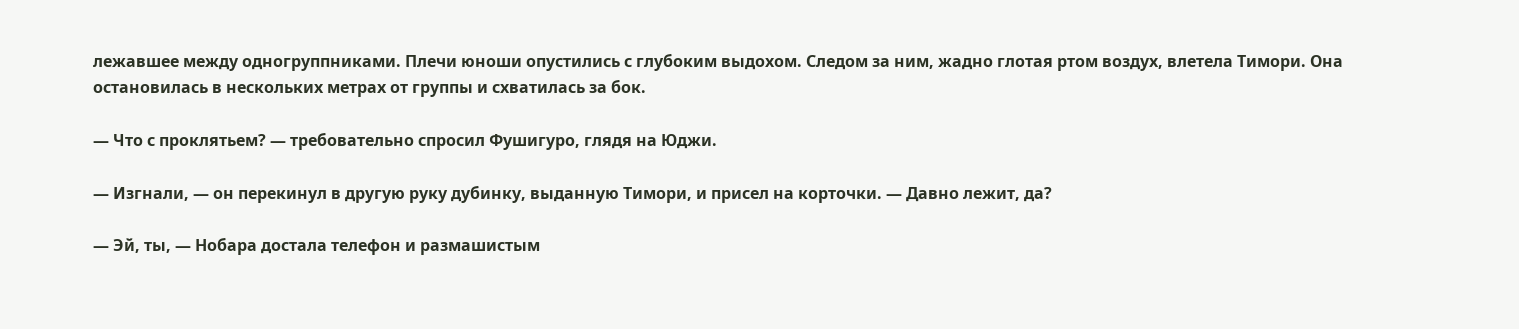лежавшее между одногруппниками. Плечи юноши опустились с глубоким выдохом. Следом за ним, жадно глотая ртом воздух, влетела Тимори. Она остановилась в нескольких метрах от группы и схватилась за бок.

— Что с проклятьем? — требовательно спросил Фушигуро, глядя на Юджи.

— Изгнали, — он перекинул в другую руку дубинку, выданную Тимори, и присел на корточки. — Давно лежит, да?

— Эй, ты, — Нобара достала телефон и размашистым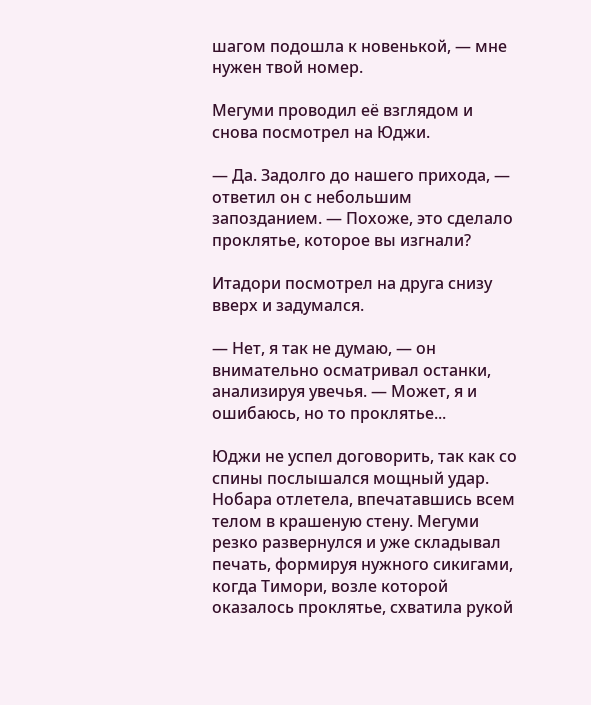шагом подошла к новенькой, — мне нужен твой номер.

Мегуми проводил её взглядом и снова посмотрел на Юджи.

— Да. Задолго до нашего прихода, — ответил он с небольшим запозданием. — Похоже, это сделало проклятье, которое вы изгнали?

Итадори посмотрел на друга снизу вверх и задумался.

— Нет, я так не думаю, — он внимательно осматривал останки, анализируя увечья. — Может, я и ошибаюсь, но то проклятье...

Юджи не успел договорить, так как со спины послышался мощный удар. Нобара отлетела, впечатавшись всем телом в крашеную стену. Мегуми резко развернулся и уже складывал печать, формируя нужного сикигами, когда Тимори, возле которой оказалось проклятье, схватила рукой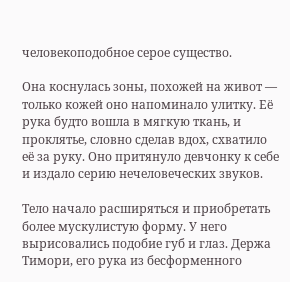человекоподобное серое существо.

Она коснулась зоны, похожей на живот — только кожей оно напоминало улитку. Её рука будто вошла в мягкую ткань, и проклятье, словно сделав вдох, схватило её за руку. Оно притянуло девчонку к себе и издало серию нечеловеческих звуков.

Тело начало расширяться и приобретать более мускулистую форму. У него вырисовались подобие губ и глаз. Держа Тимори, его рука из бесформенного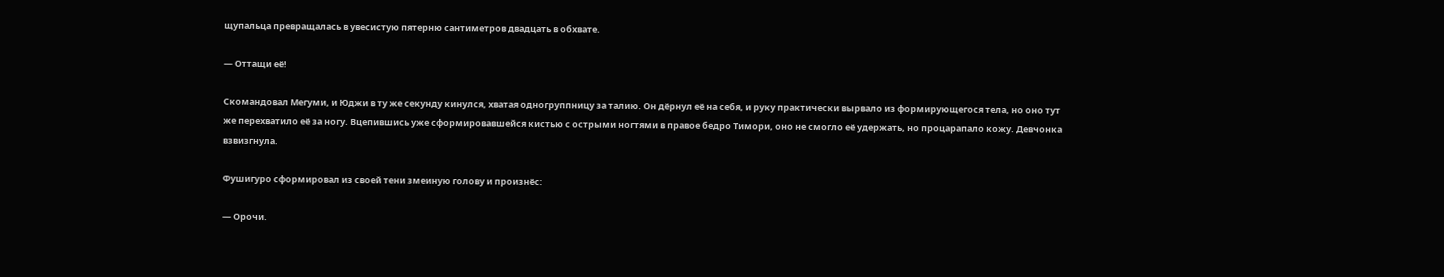щупальца превращалась в увесистую пятерню сантиметров двадцать в обхвате.

— Оттащи её!

Скомандовал Мегуми, и Юджи в ту же секунду кинулся, хватая одногруппницу за талию. Он дёрнул её на себя, и руку практически вырвало из формирующегося тела, но оно тут же перехватило её за ногу. Вцепившись уже сформировавшейся кистью с острыми ногтями в правое бедро Тимори, оно не смогло её удержать, но процарапало кожу. Девчонка взвизгнула.

Фушигуро сформировал из своей тени змеиную голову и произнёс:

— Орочи.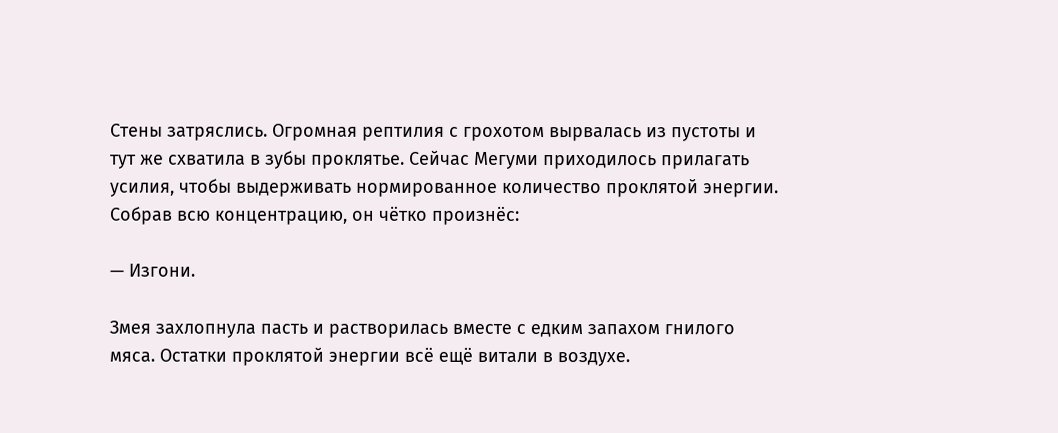Стены затряслись. Огромная рептилия с грохотом вырвалась из пустоты и тут же схватила в зубы проклятье. Сейчас Мегуми приходилось прилагать усилия, чтобы выдерживать нормированное количество проклятой энергии. Собрав всю концентрацию, он чётко произнёс:

— Изгони.

Змея захлопнула пасть и растворилась вместе с едким запахом гнилого мяса. Остатки проклятой энергии всё ещё витали в воздухе.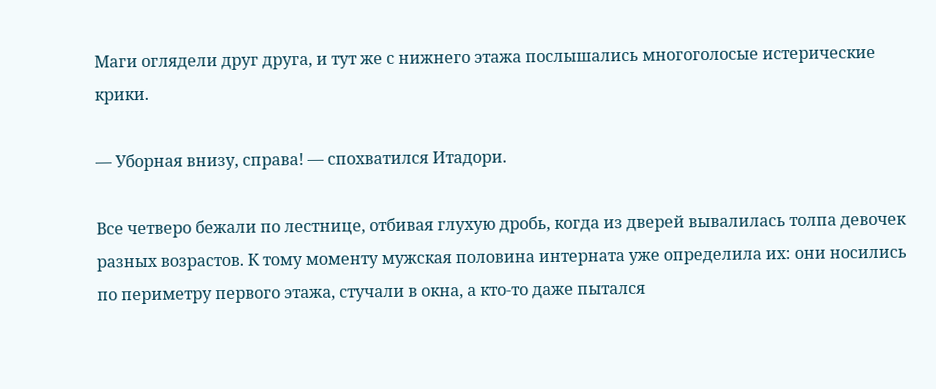Маги оглядели друг друга, и тут же с нижнего этажа послышались многоголосые истерические крики.

— Уборная внизу, справа! — спохватился Итадори.

Все четверо бежали по лестнице, отбивая глухую дробь, когда из дверей вывалилась толпа девочек разных возрастов. К тому моменту мужская половина интерната уже определила их: они носились по периметру первого этажа, стучали в окна, а кто-то даже пытался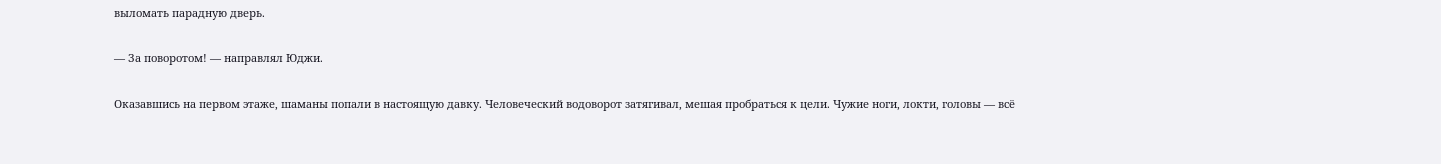выломать парадную дверь.

— За поворотом! — направлял Юджи.

Оказавшись на первом этаже, шаманы попали в настоящую давку. Человеческий водоворот затягивал, мешая пробраться к цели. Чужие ноги, локти, головы — всё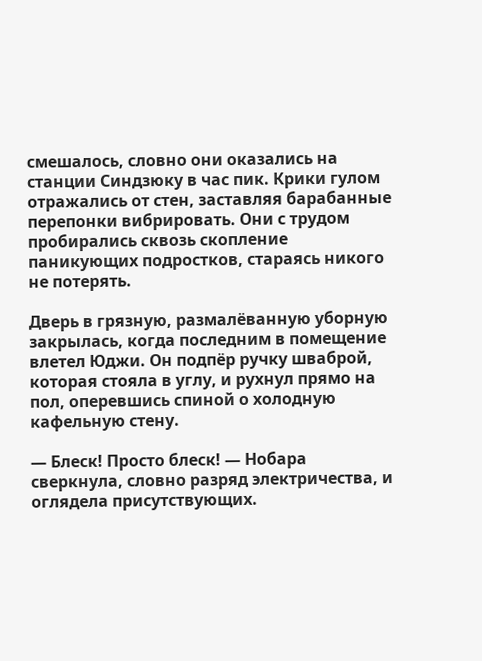смешалось, словно они оказались на станции Синдзюку в час пик. Крики гулом отражались от стен, заставляя барабанные перепонки вибрировать. Они с трудом пробирались сквозь скопление паникующих подростков, стараясь никого не потерять.

Дверь в грязную, размалёванную уборную закрылась, когда последним в помещение влетел Юджи. Он подпёр ручку шваброй, которая стояла в углу, и рухнул прямо на пол, оперевшись спиной о холодную кафельную стену.

— Блеск! Просто блеск! — Нобара сверкнула, словно разряд электричества, и оглядела присутствующих.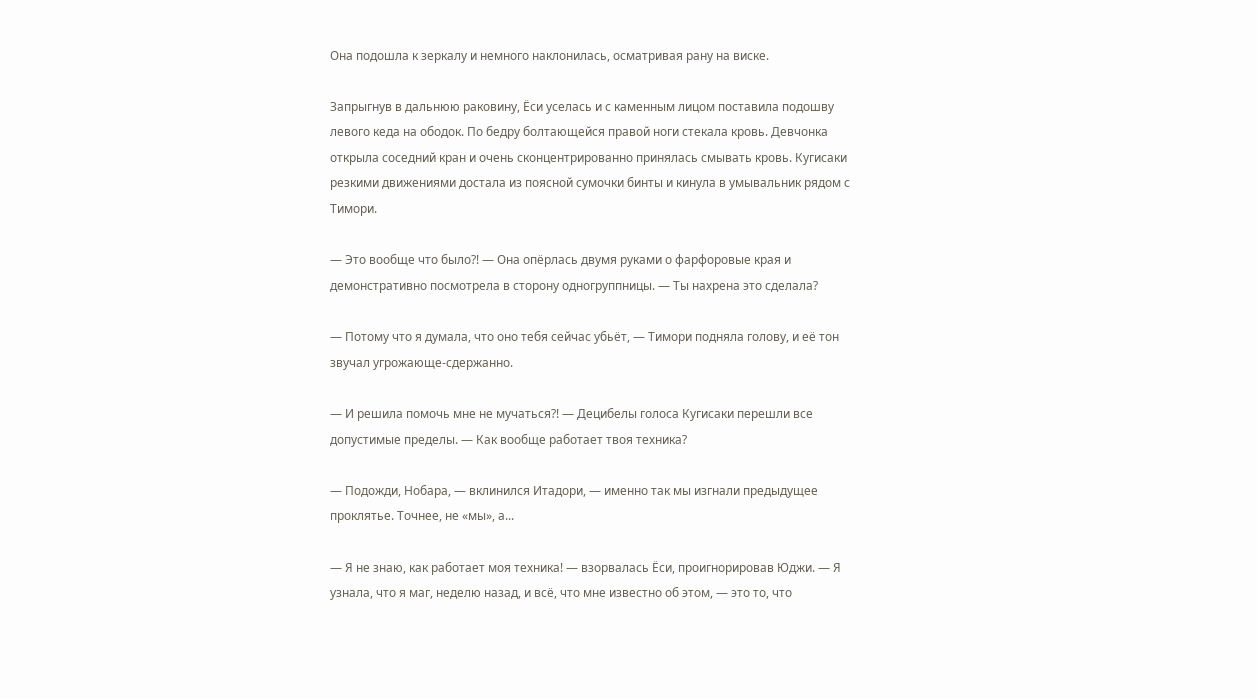Она подошла к зеркалу и немного наклонилась, осматривая рану на виске.

Запрыгнув в дальнюю раковину, Ёси уселась и с каменным лицом поставила подошву левого кеда на ободок. По бедру болтающейся правой ноги стекала кровь. Девчонка открыла соседний кран и очень сконцентрированно принялась смывать кровь. Кугисаки резкими движениями достала из поясной сумочки бинты и кинула в умывальник рядом с Тимори.

— Это вообще что было?! — Она опёрлась двумя руками о фарфоровые края и демонстративно посмотрела в сторону одногруппницы. — Ты нахрена это сделала?

— Потому что я думала, что оно тебя сейчас убьёт, — Тимори подняла голову, и её тон звучал угрожающе-сдержанно.

— И решила помочь мне не мучаться?! — Децибелы голоса Кугисаки перешли все допустимые пределы. — Как вообще работает твоя техника?

— Подожди, Нобара, — вклинился Итадори, — именно так мы изгнали предыдущее проклятье. Точнее, не «мы», а...

— Я не знаю, как работает моя техника! — взорвалась Ёси, проигнорировав Юджи. — Я узнала, что я маг, неделю назад, и всё, что мне известно об этом, — это то, что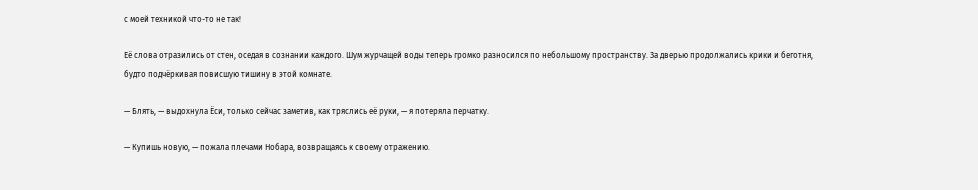с моей техникой что-то не так!

Её слова отразились от стен, оседая в сознании каждого. Шум журчащей воды теперь громко разносился по небольшому пространству. За дверью продолжались крики и беготня, будто подчёркивая повисшую тишину в этой комнате.

— Блять, — выдохнула Ёси, только сейчас заметив, как тряслись её руки, — я потеряла перчатку.

— Купишь новую, — пожала плечами Нобара, возвращаясь к своему отражению.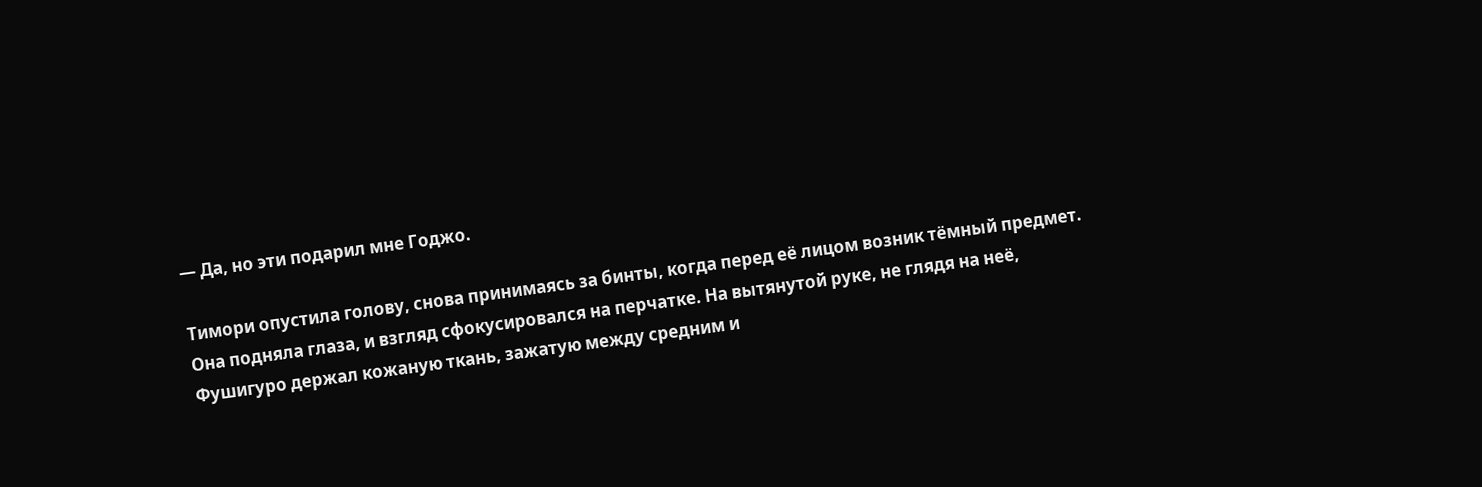— Да, но эти подарил мне Годжо.

Тимори опустила голову, снова принимаясь за бинты, когда перед её лицом возник тёмный предмет. Она подняла глаза, и взгляд сфокусировался на перчатке. На вытянутой руке, не глядя на неё, Фушигуро держал кожаную ткань, зажатую между средним и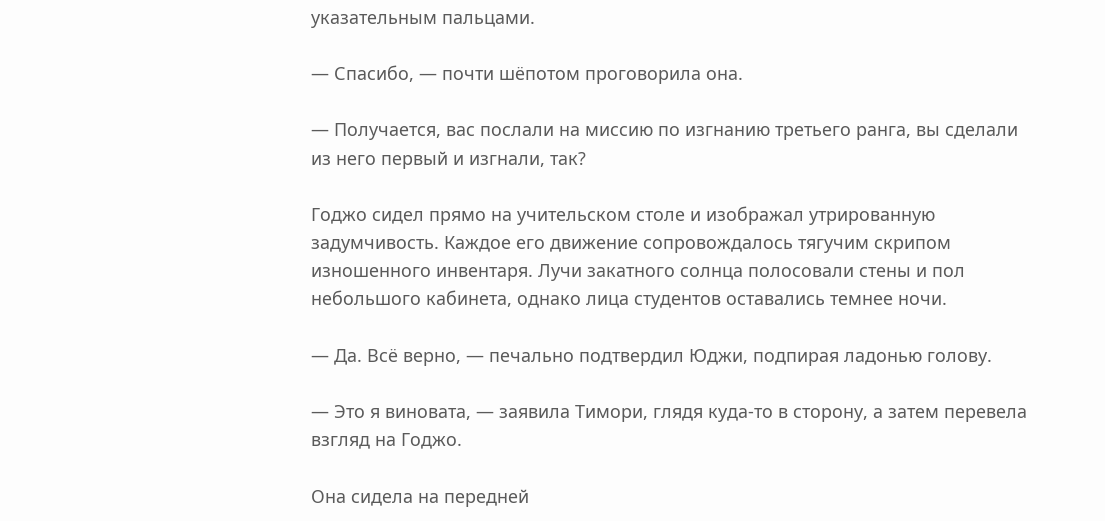указательным пальцами.

— Спасибо, — почти шёпотом проговорила она.

— Получается, вас послали на миссию по изгнанию третьего ранга, вы сделали из него первый и изгнали, так?

Годжо сидел прямо на учительском столе и изображал утрированную задумчивость. Каждое его движение сопровождалось тягучим скрипом изношенного инвентаря. Лучи закатного солнца полосовали стены и пол небольшого кабинета, однако лица студентов оставались темнее ночи.

— Да. Всё верно, — печально подтвердил Юджи, подпирая ладонью голову.

— Это я виновата, — заявила Тимори, глядя куда-то в сторону, а затем перевела взгляд на Годжо.

Она сидела на передней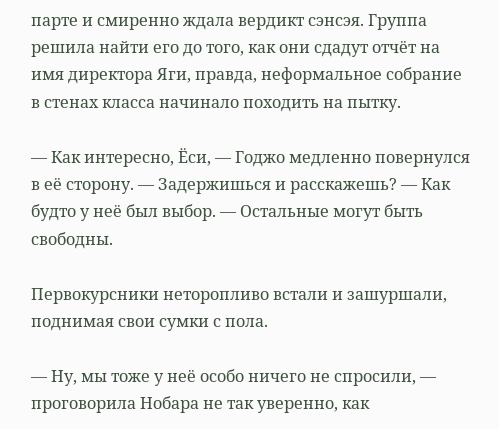парте и смиренно ждала вердикт сэнсэя. Группа решила найти его до того, как они сдадут отчёт на имя директора Яги, правда, неформальное собрание в стенах класса начинало походить на пытку.

— Как интересно, Ёси, — Годжо медленно повернулся в её сторону. — Задержишься и расскажешь? — Как будто у неё был выбор. — Остальные могут быть свободны.

Первокурсники неторопливо встали и зашуршали, поднимая свои сумки с пола.

— Ну, мы тоже у неё особо ничего не спросили, — проговорила Нобара не так уверенно, как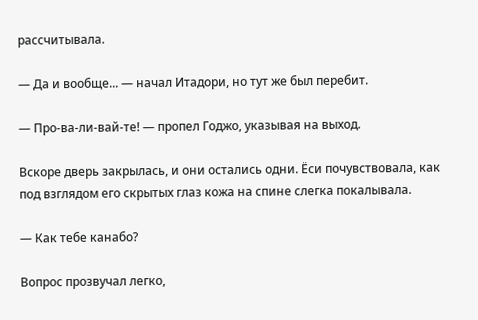рассчитывала.

— Да и вообще... — начал Итадори, но тут же был перебит.

— Про-ва-ли-вай-те! — пропел Годжо, указывая на выход.

Вскоре дверь закрылась, и они остались одни. Ёси почувствовала, как под взглядом его скрытых глаз кожа на спине слегка покалывала.

— Как тебе канабо?

Вопрос прозвучал легко,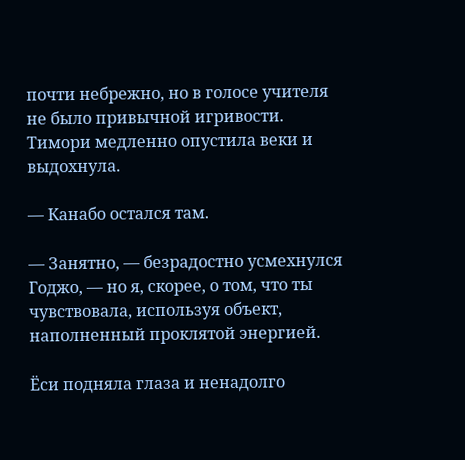почти небрежно, но в голосе учителя не было привычной игривости. Тимори медленно опустила веки и выдохнула.

— Канабо остался там.

— Занятно, — безрадостно усмехнулся Годжо, — но я, скорее, о том, что ты чувствовала, используя объект, наполненный проклятой энергией.

Ёси подняла глаза и ненадолго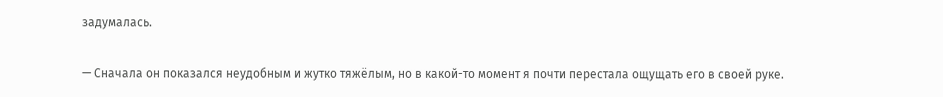задумалась.

— Сначала он показался неудобным и жутко тяжёлым, но в какой-то момент я почти перестала ощущать его в своей руке.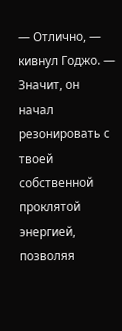— Отлично, — кивнул Годжо. — Значит, он начал резонировать с твоей собственной проклятой энергией, позволяя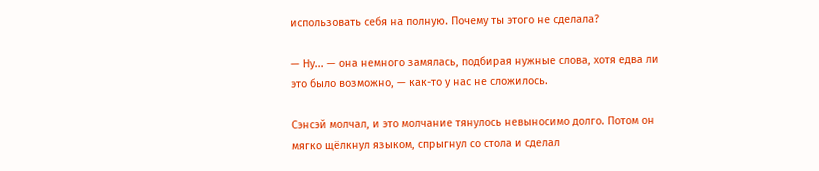использовать себя на полную. Почему ты этого не сделала?

— Ну... — она немного замялась, подбирая нужные слова, хотя едва ли это было возможно, — как-то у нас не сложилось.

Сэнсэй молчал, и это молчание тянулось невыносимо долго. Потом он мягко щёлкнул языком, спрыгнул со стола и сделал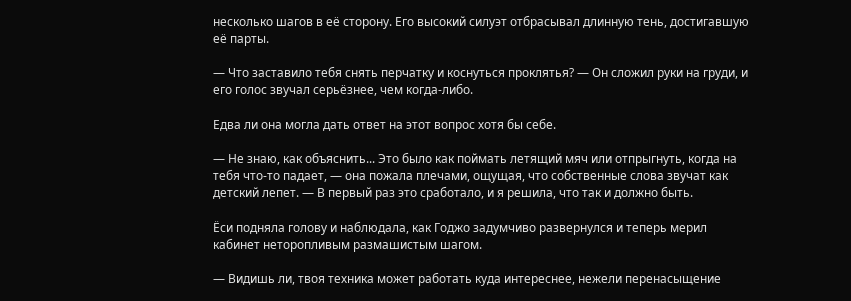несколько шагов в её сторону. Его высокий силуэт отбрасывал длинную тень, достигавшую её парты.

— Что заставило тебя снять перчатку и коснуться проклятья? — Он сложил руки на груди, и его голос звучал серьёзнее, чем когда-либо.

Едва ли она могла дать ответ на этот вопрос хотя бы себе.

— Не знаю, как объяснить... Это было как поймать летящий мяч или отпрыгнуть, когда на тебя что-то падает, — она пожала плечами, ощущая, что собственные слова звучат как детский лепет. — В первый раз это сработало, и я решила, что так и должно быть.

Ёси подняла голову и наблюдала, как Годжо задумчиво развернулся и теперь мерил кабинет неторопливым размашистым шагом.

— Видишь ли, твоя техника может работать куда интереснее, нежели перенасыщение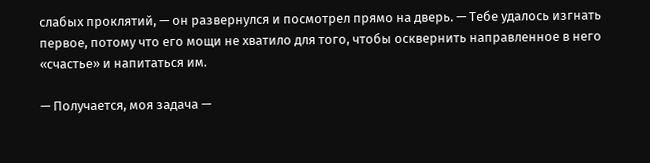слабых проклятий, — он развернулся и посмотрел прямо на дверь. — Тебе удалось изгнать первое, потому что его мощи не хватило для того, чтобы осквернить направленное в него «счастье» и напитаться им.

— Получается, моя задача —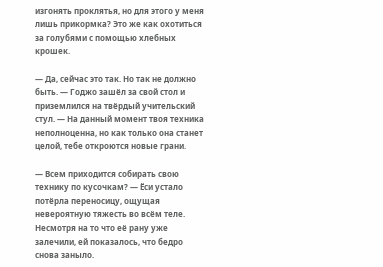изгонять проклятья, но для этого у меня лишь прикормка? Это же как охотиться за голубями с помощью хлебных крошек.

— Да, сейчас это так. Но так не должно быть. — Годжо зашёл за свой стол и приземлился на твёрдый учительский стул. — На данный момент твоя техника неполноценна, но как только она станет целой, тебе откроются новые грани.

— Всем приходится собирать свою технику по кусочкам? — Ёси устало потёрла переносицу, ощущая невероятную тяжесть во всём теле. Несмотря на то что её рану уже залечили, ей показалось, что бедро снова заныло.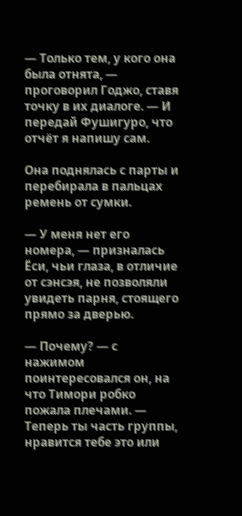— Только тем, у кого она была отнята, — проговорил Годжо, ставя точку в их диалоге. — И передай Фушигуро, что отчёт я напишу сам.

Она поднялась с парты и перебирала в пальцах ремень от сумки.

— У меня нет его номера, — призналась Ёси, чьи глаза, в отличие от сэнсэя, не позволяли увидеть парня, стоящего прямо за дверью.

— Почему? — с нажимом поинтересовался он, на что Тимори робко пожала плечами. — Теперь ты часть группы, нравится тебе это или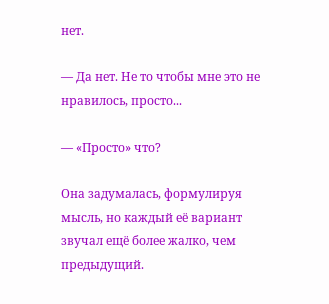нет.

— Да нет. Не то чтобы мне это не нравилось, просто...

— «Просто» что?

Она задумалась, формулируя мысль, но каждый её вариант звучал ещё более жалко, чем предыдущий.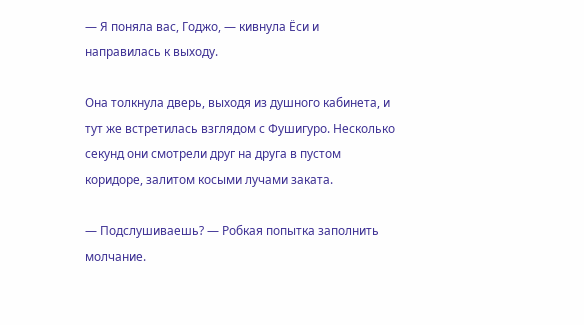— Я поняла вас, Годжо, — кивнула Ёси и направилась к выходу.

Она толкнула дверь, выходя из душного кабинета, и тут же встретилась взглядом с Фушигуро. Несколько секунд они смотрели друг на друга в пустом коридоре, залитом косыми лучами заката.

— Подслушиваешь? — Робкая попытка заполнить молчание.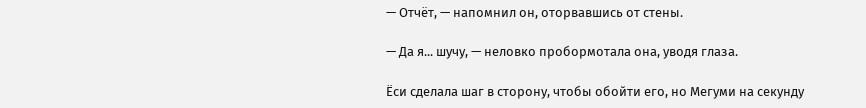— Отчёт, — напомнил он, оторвавшись от стены.

— Да я... шучу, — неловко пробормотала она, уводя глаза.

Ёси сделала шаг в сторону, чтобы обойти его, но Мегуми на секунду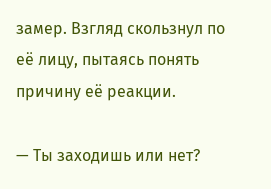замер. Взгляд скользнул по её лицу, пытаясь понять причину её реакции.

— Ты заходишь или нет?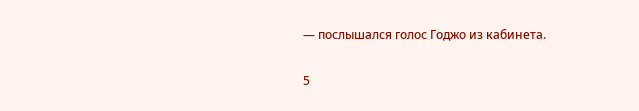— послышался голос Годжо из кабинета.

5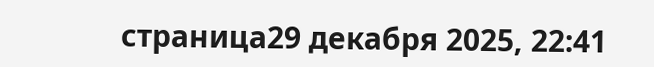страница29 декабря 2025, 22:41